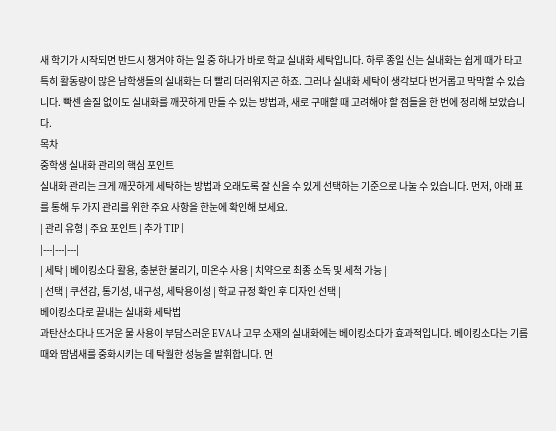새 학기가 시작되면 반드시 챙겨야 하는 일 중 하나가 바로 학교 실내화 세탁입니다. 하루 종일 신는 실내화는 쉽게 때가 타고 특히 활동량이 많은 남학생들의 실내화는 더 빨리 더러워지곤 하죠. 그러나 실내화 세탁이 생각보다 번거롭고 막막할 수 있습니다. 빡센 솔질 없이도 실내화를 깨끗하게 만들 수 있는 방법과, 새로 구매할 때 고려해야 할 점들을 한 번에 정리해 보았습니다.
목차
중학생 실내화 관리의 핵심 포인트
실내화 관리는 크게 깨끗하게 세탁하는 방법과 오래도록 잘 신을 수 있게 선택하는 기준으로 나눌 수 있습니다. 먼저, 아래 표를 통해 두 가지 관리를 위한 주요 사항을 한눈에 확인해 보세요.
| 관리 유형 | 주요 포인트 | 추가 TIP |
|---|---|---|
| 세탁 | 베이킹소다 활용, 충분한 불리기, 미온수 사용 | 치약으로 최종 소독 및 세척 가능 |
| 선택 | 쿠션감, 통기성, 내구성, 세탁용이성 | 학교 규정 확인 후 디자인 선택 |
베이킹소다로 끝내는 실내화 세탁법
과탄산소다나 뜨거운 물 사용이 부담스러운 EVA나 고무 소재의 실내화에는 베이킹소다가 효과적입니다. 베이킹소다는 기름때와 땀냄새를 중화시키는 데 탁월한 성능을 발휘합니다. 먼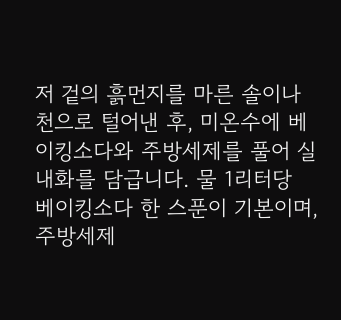저 겉의 흙먼지를 마른 솔이나 천으로 털어낸 후, 미온수에 베이킹소다와 주방세제를 풀어 실내화를 담급니다. 물 1리터당 베이킹소다 한 스푼이 기본이며, 주방세제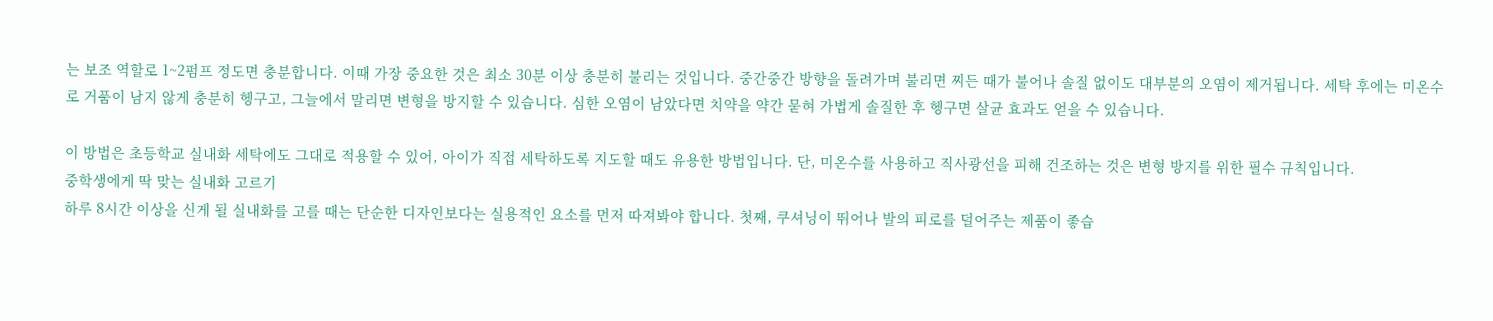는 보조 역할로 1~2펌프 정도면 충분합니다. 이때 가장 중요한 것은 최소 30분 이상 충분히 불리는 것입니다. 중간중간 방향을 돌려가며 불리면 찌든 때가 불어나 솔질 없이도 대부분의 오염이 제거됩니다. 세탁 후에는 미온수로 거품이 남지 않게 충분히 헹구고, 그늘에서 말리면 변형을 방지할 수 있습니다. 심한 오염이 남았다면 치약을 약간 묻혀 가볍게 솔질한 후 헹구면 살균 효과도 얻을 수 있습니다.

이 방법은 초등학교 실내화 세탁에도 그대로 적용할 수 있어, 아이가 직접 세탁하도록 지도할 때도 유용한 방법입니다. 단, 미온수를 사용하고 직사광선을 피해 건조하는 것은 변형 방지를 위한 필수 규칙입니다.
중학생에게 딱 맞는 실내화 고르기
하루 8시간 이상을 신게 될 실내화를 고를 때는 단순한 디자인보다는 실용적인 요소를 먼저 따져봐야 합니다. 첫째, 쿠셔닝이 뛰어나 발의 피로를 덜어주는 제품이 좋습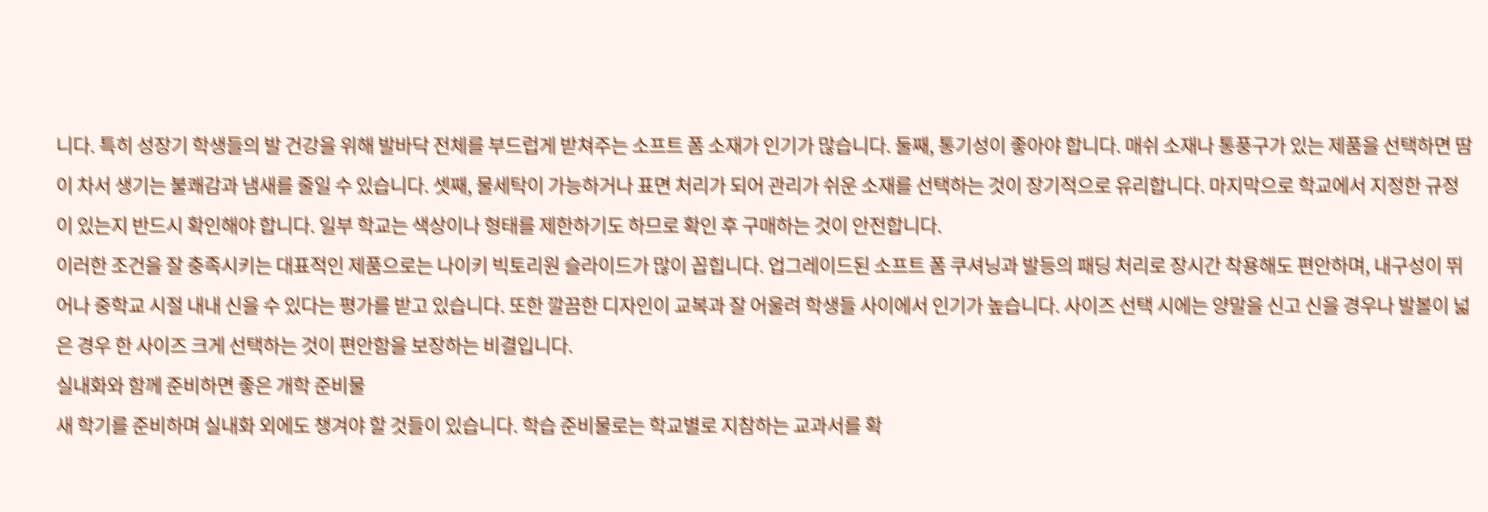니다. 특히 성장기 학생들의 발 건강을 위해 발바닥 전체를 부드럽게 받쳐주는 소프트 폼 소재가 인기가 많습니다. 둘째, 통기성이 좋아야 합니다. 매쉬 소재나 통풍구가 있는 제품을 선택하면 땀이 차서 생기는 불쾌감과 냄새를 줄일 수 있습니다. 셋째, 물세탁이 가능하거나 표면 처리가 되어 관리가 쉬운 소재를 선택하는 것이 장기적으로 유리합니다. 마지막으로 학교에서 지정한 규정이 있는지 반드시 확인해야 합니다. 일부 학교는 색상이나 형태를 제한하기도 하므로 확인 후 구매하는 것이 안전합니다.
이러한 조건을 잘 충족시키는 대표적인 제품으로는 나이키 빅토리원 슬라이드가 많이 꼽힙니다. 업그레이드된 소프트 폼 쿠셔닝과 발등의 패딩 처리로 장시간 착용해도 편안하며, 내구성이 뛰어나 중학교 시절 내내 신을 수 있다는 평가를 받고 있습니다. 또한 깔끔한 디자인이 교복과 잘 어울려 학생들 사이에서 인기가 높습니다. 사이즈 선택 시에는 양말을 신고 신을 경우나 발볼이 넓은 경우 한 사이즈 크게 선택하는 것이 편안함을 보장하는 비결입니다.
실내화와 함께 준비하면 좋은 개학 준비물
새 학기를 준비하며 실내화 외에도 챙겨야 할 것들이 있습니다. 학습 준비물로는 학교별로 지참하는 교과서를 확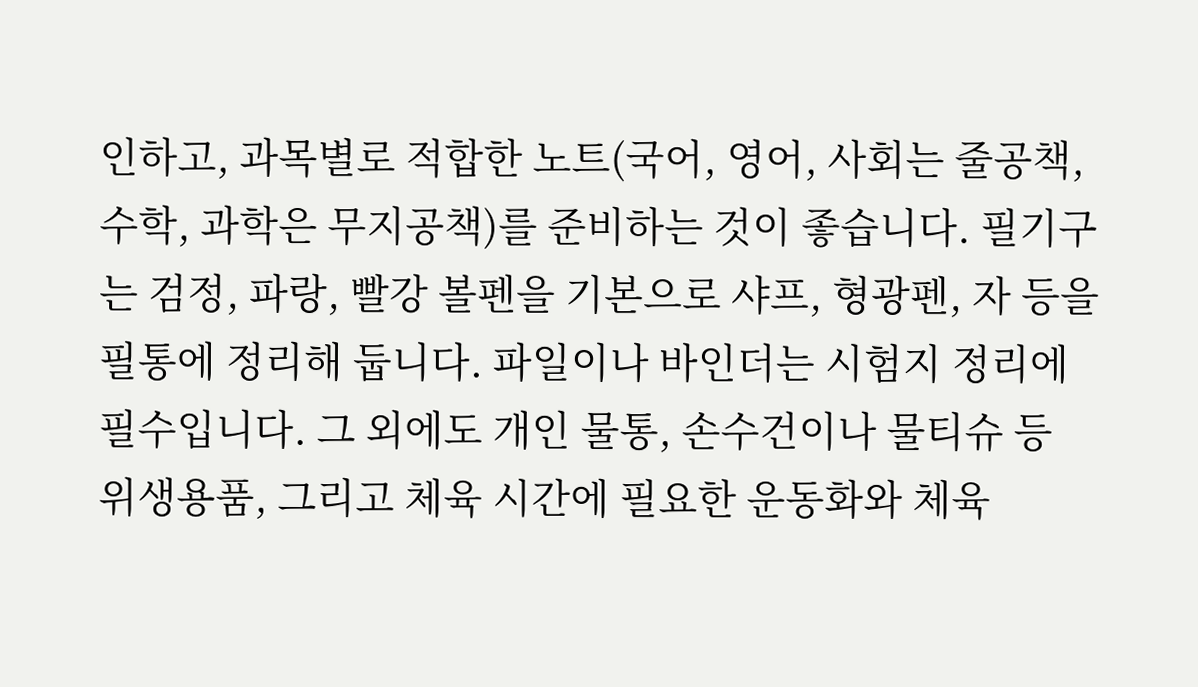인하고, 과목별로 적합한 노트(국어, 영어, 사회는 줄공책, 수학, 과학은 무지공책)를 준비하는 것이 좋습니다. 필기구는 검정, 파랑, 빨강 볼펜을 기본으로 샤프, 형광펜, 자 등을 필통에 정리해 둡니다. 파일이나 바인더는 시험지 정리에 필수입니다. 그 외에도 개인 물통, 손수건이나 물티슈 등 위생용품, 그리고 체육 시간에 필요한 운동화와 체육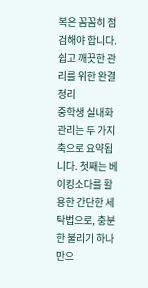복은 꼼꼼히 점검해야 합니다.
쉽고 깨끗한 관리를 위한 완결 정리
중학생 실내화 관리는 두 가지 축으로 요약됩니다. 첫째는 베이킹소다를 활용한 간단한 세탁법으로, 충분한 불리기 하나만으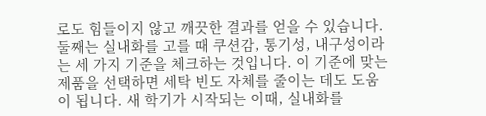로도 힘들이지 않고 깨끗한 결과를 얻을 수 있습니다. 둘째는 실내화를 고를 때 쿠션감, 통기성, 내구성이라는 세 가지 기준을 체크하는 것입니다. 이 기준에 맞는 제품을 선택하면 세탁 빈도 자체를 줄이는 데도 도움이 됩니다. 새 학기가 시작되는 이때, 실내화를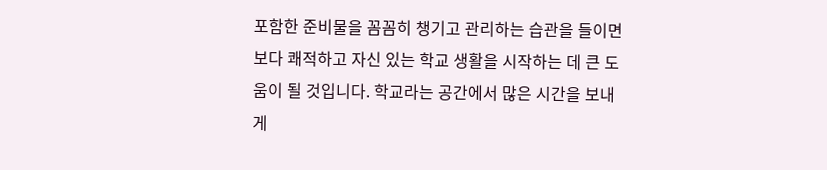포함한 준비물을 꼼꼼히 챙기고 관리하는 습관을 들이면 보다 쾌적하고 자신 있는 학교 생활을 시작하는 데 큰 도움이 될 것입니다. 학교라는 공간에서 많은 시간을 보내게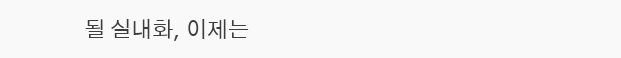될 실내화, 이제는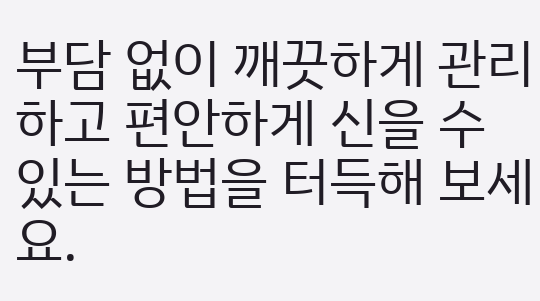부담 없이 깨끗하게 관리하고 편안하게 신을 수 있는 방법을 터득해 보세요.